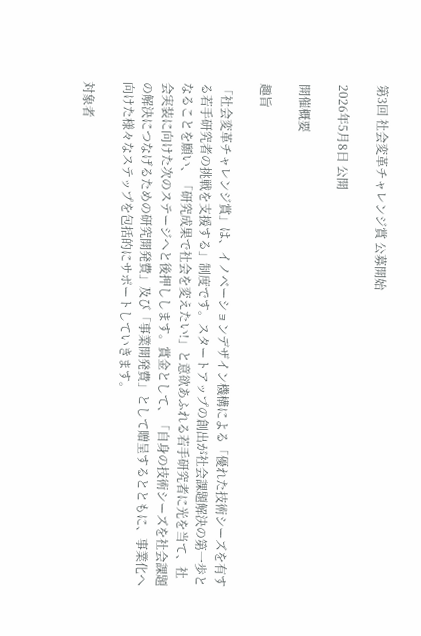第3回 社会変革チャレンジ賞 公募開始

2026年5月8日 公開

開催概要

趣旨

「社会変革チャレンジ賞」は、イノベーションデザイン機構による「優れた技術シーズを有する若手研究者の挑戦を支援する」制度です。スタートアップの創出が社会課題解決の第一歩となることを願い、「研究成果で社会を変えたい!」と意欲あふれる若手研究者に光を当て、社会実装に向けた次のステージへと後押しします。賞金として、「自身の技術シーズを社会課題の解決につなげるための研究開発費」及び「事業開発費」として贈呈するとともに、事業化へ向けた様々なステップを包括的にサポートしていきます。

対象者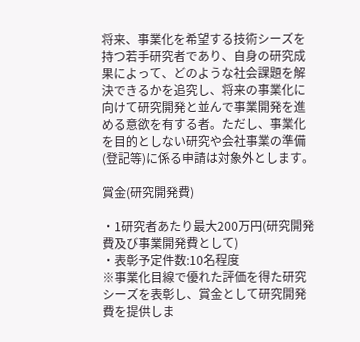将来、事業化を希望する技術シーズを持つ若手研究者であり、自身の研究成果によって、どのような社会課題を解決できるかを追究し、将来の事業化に向けて研究開発と並んで事業開発を進める意欲を有する者。ただし、事業化を目的としない研究や会社事業の準備(登記等)に係る申請は対象外とします。

賞金(研究開発費)

・1研究者あたり最大200万円(研究開発費及び事業開発費として)
・表彰予定件数:10名程度
※事業化目線で優れた評価を得た研究シーズを表彰し、賞金として研究開発費を提供しま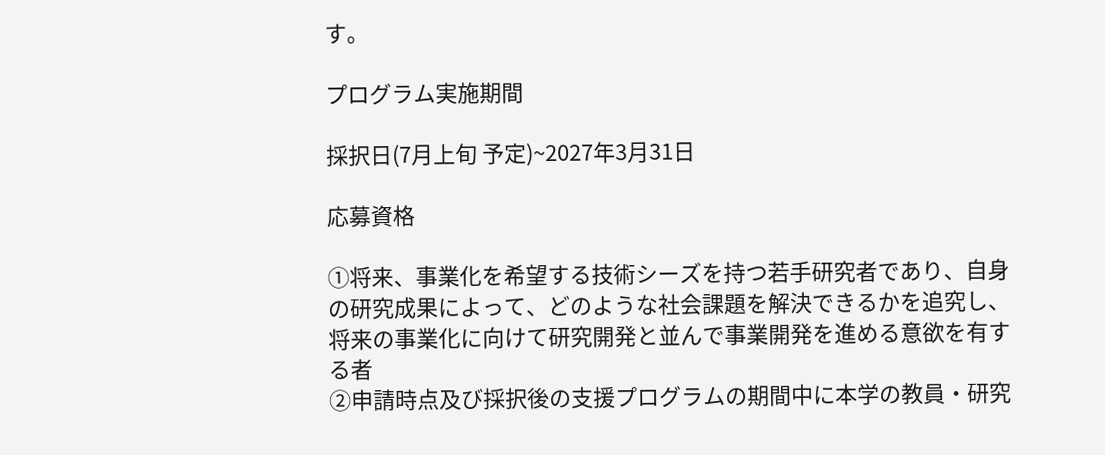す。

プログラム実施期間

採択日(7月上旬 予定)~2027年3月31日

応募資格

①将来、事業化を希望する技術シーズを持つ若手研究者であり、自身の研究成果によって、どのような社会課題を解決できるかを追究し、将来の事業化に向けて研究開発と並んで事業開発を進める意欲を有する者
②申請時点及び採択後の支援プログラムの期間中に本学の教員・研究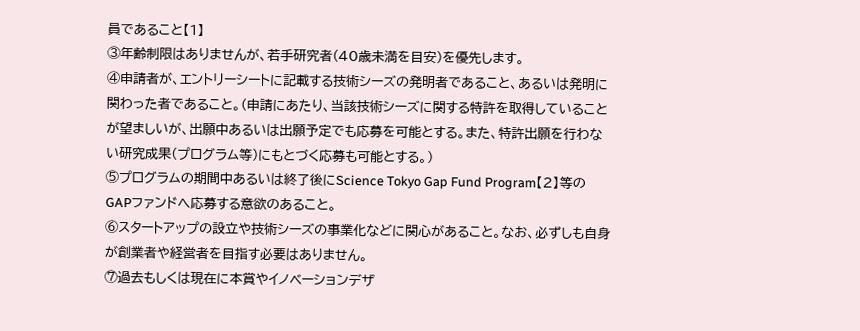員であること【1】
③年齢制限はありませんが、若手研究者(40歳未満を目安)を優先します。
④申請者が、エントリーシートに記載する技術シーズの発明者であること、あるいは発明に関わった者であること。(申請にあたり、当該技術シーズに関する特許を取得していることが望ましいが、出願中あるいは出願予定でも応募を可能とする。また、特許出願を行わない研究成果(プログラム等)にもとづく応募も可能とする。)
⑤プログラムの期間中あるいは終了後にScience Tokyo Gap Fund Program【2】等のGAPファンドへ応募する意欲のあること。
⑥スタートアップの設立や技術シーズの事業化などに関心があること。なお、必ずしも自身が創業者や経営者を目指す必要はありません。
⑦過去もしくは現在に本賞やイノベーションデザ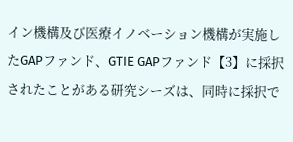イン機構及び医療イノベーション機構が実施したGAPファンド、GTIE GAPファンド【3】に採択されたことがある研究シーズは、同時に採択で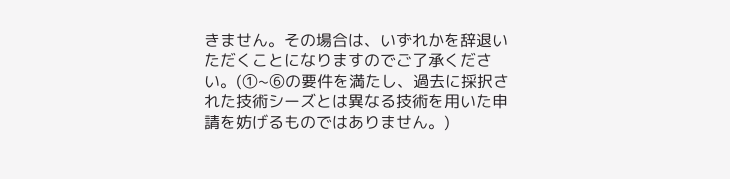きません。その場合は、いずれかを辞退いただくことになりますのでご了承ください。(①~⑥の要件を満たし、過去に採択された技術シーズとは異なる技術を用いた申請を妨げるものではありません。)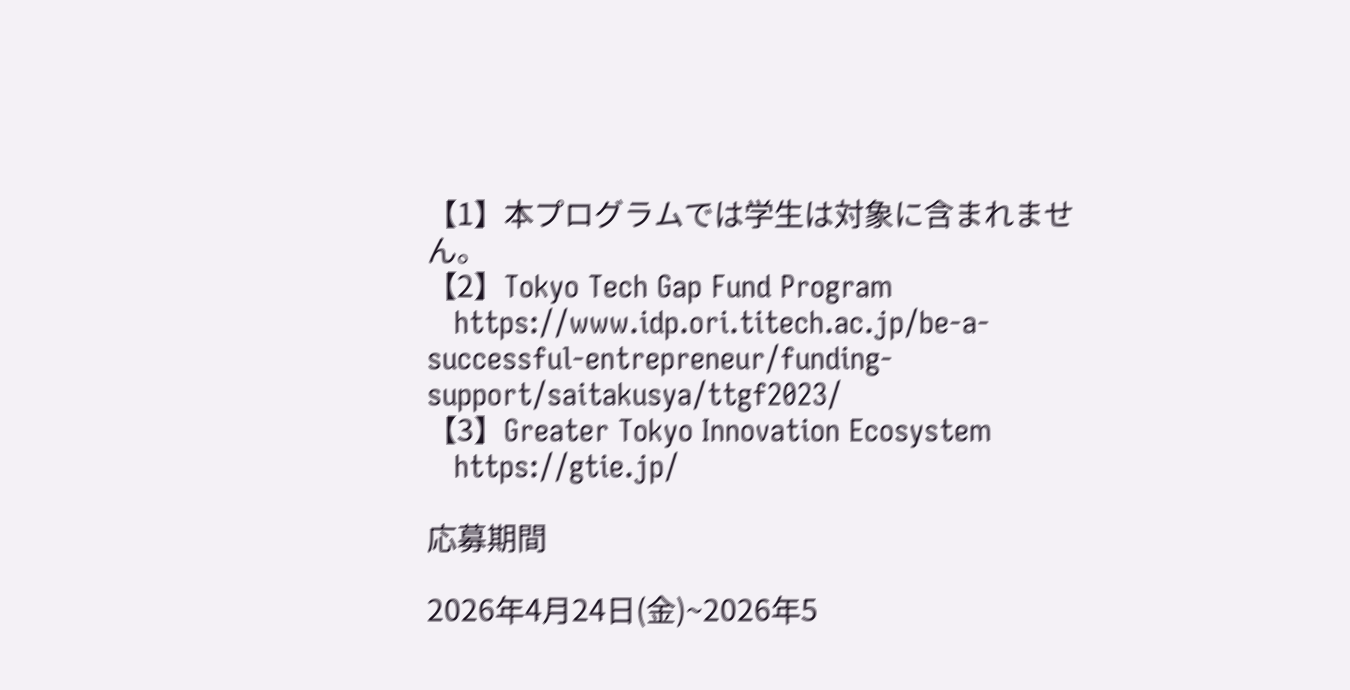【1】本プログラムでは学生は対象に含まれません。
【2】Tokyo Tech Gap Fund Program
   https://www.idp.ori.titech.ac.jp/be-a-successful-entrepreneur/funding-support/saitakusya/ttgf2023/
【3】Greater Tokyo Innovation Ecosystem
   https://gtie.jp/

応募期間

2026年4月24日(金)~2026年5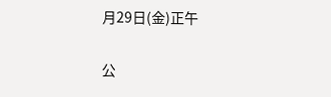月29日(金)正午

公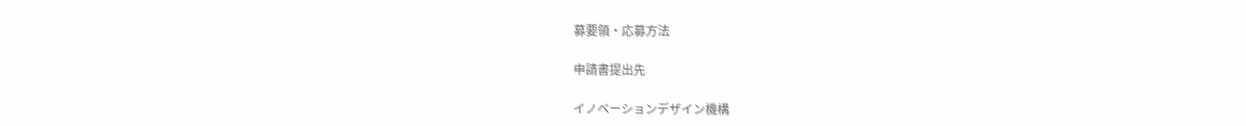募要領・応募方法

申請書提出先

イノベーションデザイン機構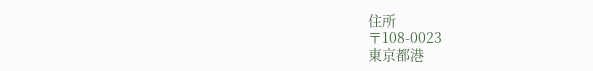住所
〒108-0023
東京都港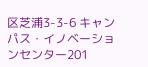区芝浦3-3-6 キャンパス・イノベーションセンター201